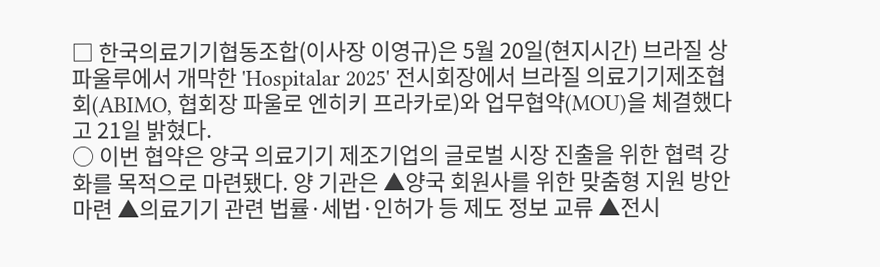□ 한국의료기기협동조합(이사장 이영규)은 5월 20일(현지시간) 브라질 상파울루에서 개막한 'Hospitalar 2025' 전시회장에서 브라질 의료기기제조협회(ABIMO, 협회장 파울로 엔히키 프라카로)와 업무협약(MOU)을 체결했다고 21일 밝혔다.
○ 이번 협약은 양국 의료기기 제조기업의 글로벌 시장 진출을 위한 협력 강화를 목적으로 마련됐다. 양 기관은 ▲양국 회원사를 위한 맞춤형 지원 방안 마련 ▲의료기기 관련 법률·세법·인허가 등 제도 정보 교류 ▲전시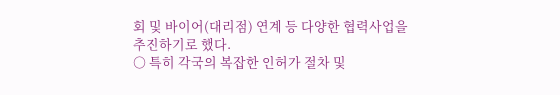회 및 바이어(대리점) 연계 등 다양한 협력사업을 추진하기로 했다.
○ 특히 각국의 복잡한 인허가 절차 및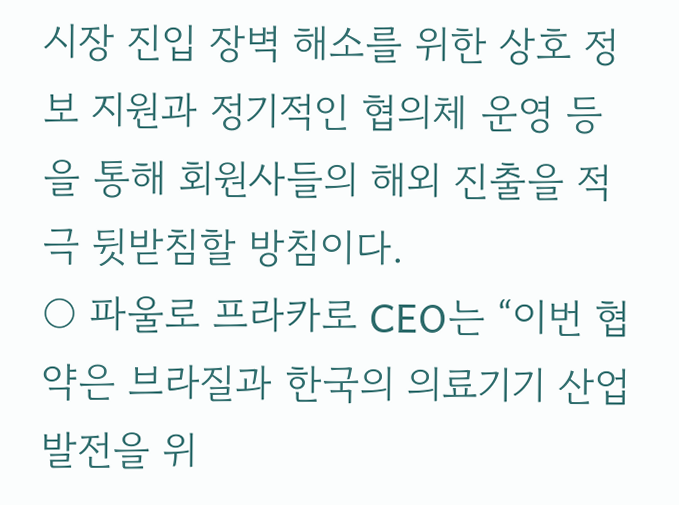시장 진입 장벽 해소를 위한 상호 정보 지원과 정기적인 협의체 운영 등을 통해 회원사들의 해외 진출을 적극 뒷받침할 방침이다.
○ 파울로 프라카로 CEO는 “이번 협약은 브라질과 한국의 의료기기 산업 발전을 위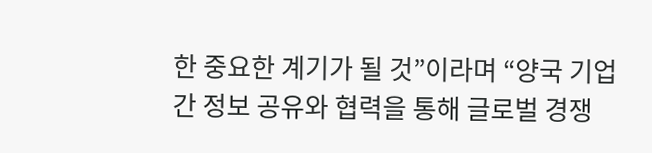한 중요한 계기가 될 것”이라며 “양국 기업 간 정보 공유와 협력을 통해 글로벌 경쟁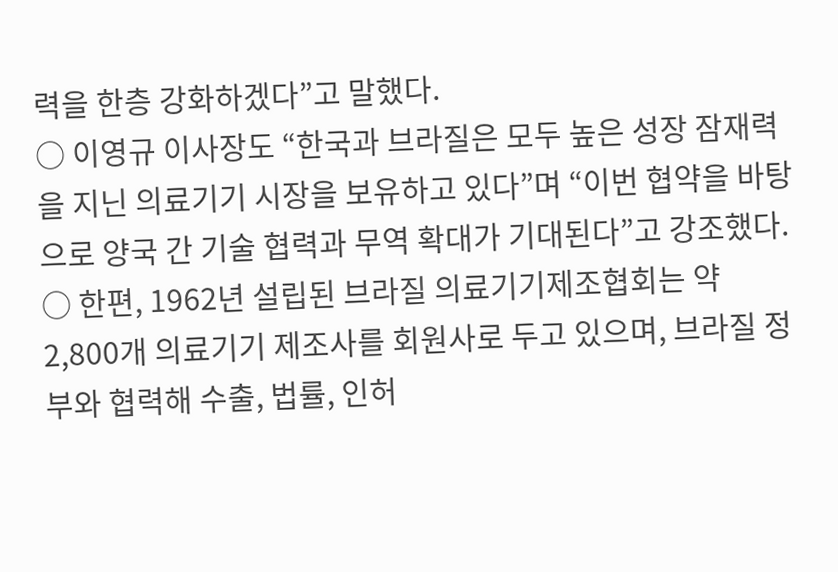력을 한층 강화하겠다”고 말했다.
○ 이영규 이사장도 “한국과 브라질은 모두 높은 성장 잠재력을 지닌 의료기기 시장을 보유하고 있다”며 “이번 협약을 바탕으로 양국 간 기술 협력과 무역 확대가 기대된다”고 강조했다.
○ 한편, 1962년 설립된 브라질 의료기기제조협회는 약 2,800개 의료기기 제조사를 회원사로 두고 있으며, 브라질 정부와 협력해 수출, 법률, 인허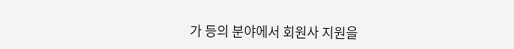가 등의 분야에서 회원사 지원을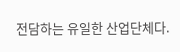전담하는 유일한 산업단체다.